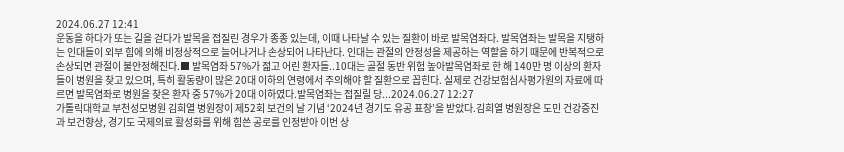2024.06.27 12:41
운동을 하다가 또는 길을 걷다가 발목을 접질린 경우가 종종 있는데, 이때 나타날 수 있는 질환이 바로 발목염좌다. 발목염좌는 발목을 지탱하는 인대들이 외부 힘에 의해 비정상적으로 늘어나거나 손상되어 나타난다. 인대는 관절의 안정성을 제공하는 역할을 하기 때문에 반복적으로 손상되면 관절이 불안정해진다.■ 발목염좌 57%가 젊고 어린 환자들..10대는 골절 동반 위험 높아발목염좌로 한 해 140만 명 이상의 환자들이 병원을 찾고 있으며, 특히 활동량이 많은 20대 이하의 연령에서 주의해야 할 질환으로 꼽힌다. 실제로 건강보험심사평가원의 자료에 따르면 발목염좌로 병원을 찾은 환자 중 57%가 20대 이하였다.발목염좌는 접질릴 당...2024.06.27 12:27
가톨릭대학교 부천성모병원 김희열 병원장이 제52회 보건의 날 기념 ‘2024년 경기도 유공 표창’을 받았다.김희열 병원장은 도민 건강증진과 보건향상, 경기도 국제의료 활성화를 위해 힘쓴 공로를 인정받아 이번 상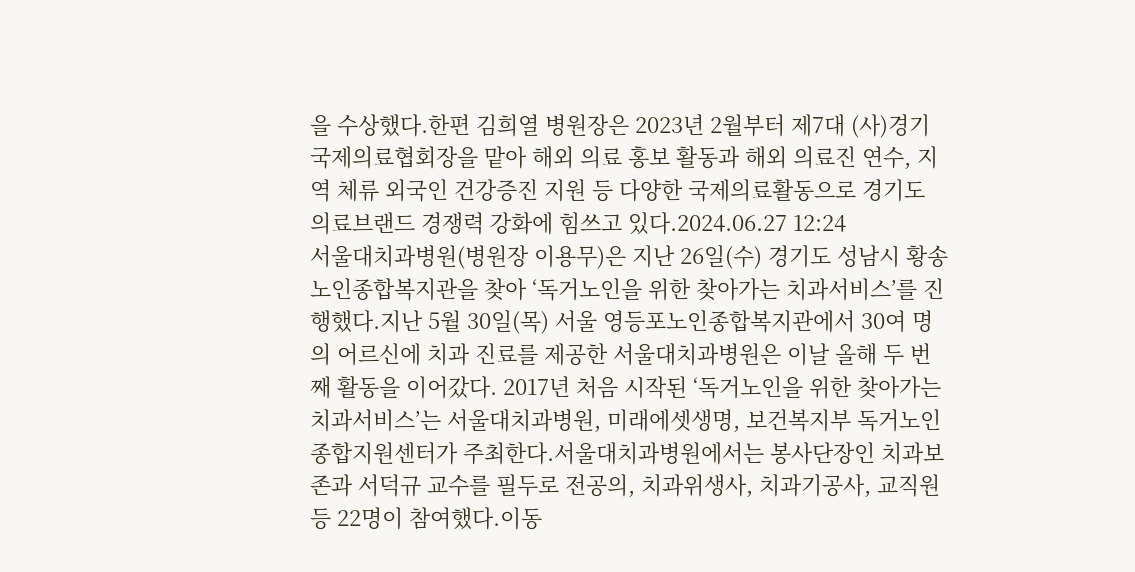을 수상했다.한편 김희열 병원장은 2023년 2월부터 제7대 (사)경기국제의료협회장을 맡아 해외 의료 홍보 활동과 해외 의료진 연수, 지역 체류 외국인 건강증진 지원 등 다양한 국제의료활동으로 경기도 의료브랜드 경쟁력 강화에 힘쓰고 있다.2024.06.27 12:24
서울대치과병원(병원장 이용무)은 지난 26일(수) 경기도 성남시 황송노인종합복지관을 찾아 ‘독거노인을 위한 찾아가는 치과서비스’를 진행했다.지난 5월 30일(목) 서울 영등포노인종합복지관에서 30여 명의 어르신에 치과 진료를 제공한 서울대치과병원은 이날 올해 두 번째 활동을 이어갔다. 2017년 처음 시작된 ‘독거노인을 위한 찾아가는 치과서비스’는 서울대치과병원, 미래에셋생명, 보건복지부 독거노인종합지원센터가 주최한다.서울대치과병원에서는 봉사단장인 치과보존과 서덕규 교수를 필두로 전공의, 치과위생사, 치과기공사, 교직원 등 22명이 참여했다.이동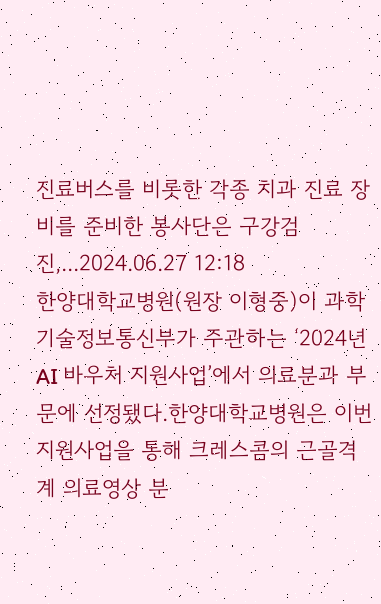진료버스를 비롯한 각종 치과 진료 장비를 준비한 봉사단은 구강검진,...2024.06.27 12:18
한양대학교병원(원장 이형중)이 과학기술정보통신부가 주관하는 ‘2024년 AI 바우처 지원사업’에서 의료분과 부문에 선정됐다.한양대학교병원은 이번 지원사업을 통해 크레스콤의 근골격계 의료영상 분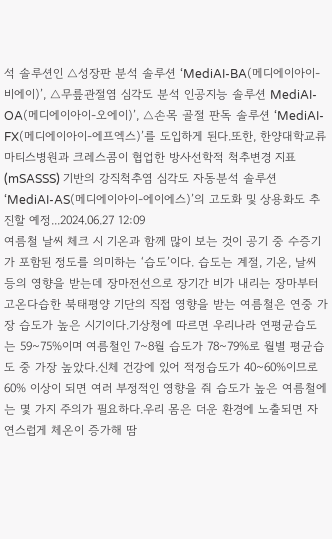석 솔루션인 △성장판 분석 솔루션 ‘MediAI-BA(메디에이아이-비에이)’, △무릎관절염 심각도 분석 인공지능 솔루션 MediAI-OA(메디에이아이-오에이)’, △손목 골절 판독 솔루션 ‘MediAI-FX(메디에이아이-에프엑스)’를 도입하게 된다.또한, 한양대학교류마티스병원과 크레스콤이 협업한 방사선학적 척추변경 지표(mSASSS) 기반의 강직척추염 심각도 자동분석 솔루션 ‘MediAI-AS(메디에이아이-에이에스)’의 고도화 및 상용화도 추진할 예정...2024.06.27 12:09
여름철 날씨 체크 시 기온과 함께 많이 보는 것이 공기 중 수증기가 포함된 정도를 의미하는 ‘습도’이다. 습도는 계절, 기온, 날씨 등의 영향을 받는데 장마전선으로 장기간 비가 내리는 장마부터 고온다습한 북태평양 기단의 직접 영향을 받는 여름철은 연중 가장 습도가 높은 시기이다.기상청에 따르면 우리나라 연평균습도는 59~75%이며 여름철인 7~8월 습도가 78~79%로 월별 평균습도 중 가장 높았다.신체 건강에 있어 적정습도가 40~60%이므로 60% 이상이 되면 여러 부정적인 영향을 줘 습도가 높은 여름철에는 몇 가지 주의가 필요하다.우리 몸은 더운 환경에 노출되면 자연스럽게 체온이 증가해 땀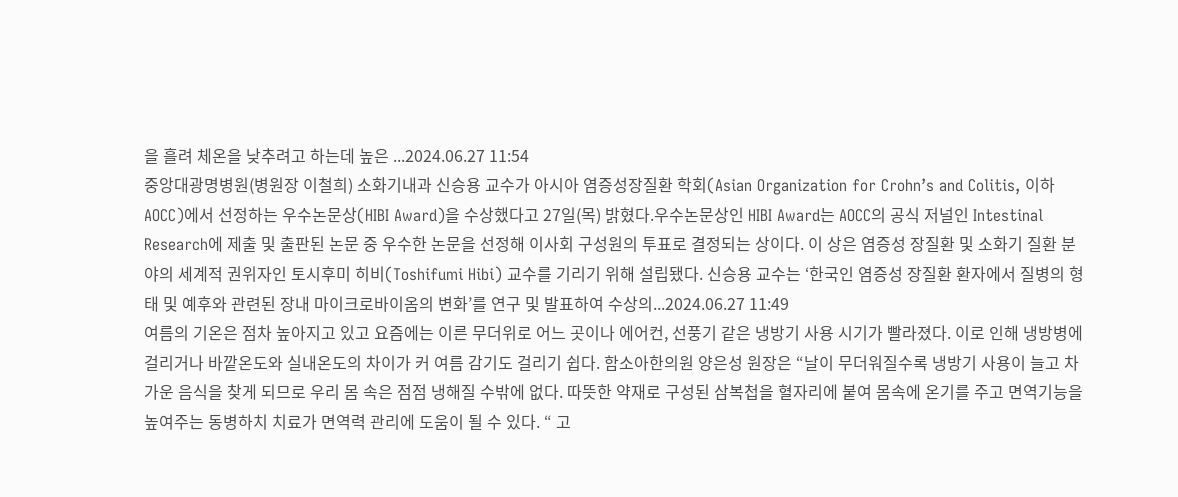을 흘려 체온을 낮추려고 하는데 높은 ...2024.06.27 11:54
중앙대광명병원(병원장 이철희) 소화기내과 신승용 교수가 아시아 염증성장질환 학회(Asian Organization for Crohn’s and Colitis, 이하 AOCC)에서 선정하는 우수논문상(HIBI Award)을 수상했다고 27일(목) 밝혔다.우수논문상인 HIBI Award는 AOCC의 공식 저널인 Intestinal Research에 제출 및 출판된 논문 중 우수한 논문을 선정해 이사회 구성원의 투표로 결정되는 상이다. 이 상은 염증성 장질환 및 소화기 질환 분야의 세계적 권위자인 토시후미 히비(Toshifumi Hibi) 교수를 기리기 위해 설립됐다. 신승용 교수는 ‘한국인 염증성 장질환 환자에서 질병의 형태 및 예후와 관련된 장내 마이크로바이옴의 변화’를 연구 및 발표하여 수상의...2024.06.27 11:49
여름의 기온은 점차 높아지고 있고 요즘에는 이른 무더위로 어느 곳이나 에어컨, 선풍기 같은 냉방기 사용 시기가 빨라졌다. 이로 인해 냉방병에 걸리거나 바깥온도와 실내온도의 차이가 커 여름 감기도 걸리기 쉽다. 함소아한의원 양은성 원장은 “날이 무더워질수록 냉방기 사용이 늘고 차가운 음식을 찾게 되므로 우리 몸 속은 점점 냉해질 수밖에 없다. 따뜻한 약재로 구성된 삼복첩을 혈자리에 붙여 몸속에 온기를 주고 면역기능을 높여주는 동병하치 치료가 면역력 관리에 도움이 될 수 있다. “ 고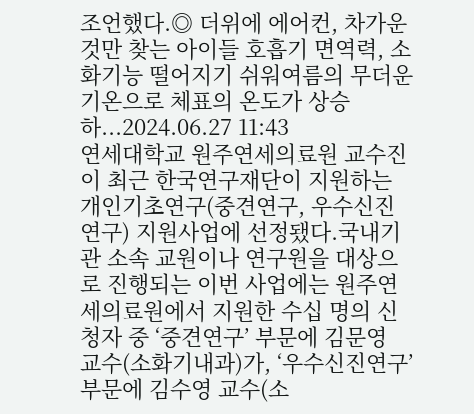조언했다.◎ 더위에 에어컨, 차가운 것만 찾는 아이들 호흡기 면역력, 소화기능 떨어지기 쉬워여름의 무더운 기온으로 체표의 온도가 상승하...2024.06.27 11:43
연세대학교 원주연세의료원 교수진이 최근 한국연구재단이 지원하는 개인기초연구(중견연구, 우수신진연구) 지원사업에 선정됐다.국내기관 소속 교원이나 연구원을 대상으로 진행되는 이번 사업에는 원주연세의료원에서 지원한 수십 명의 신청자 중 ‘중견연구’ 부문에 김문영 교수(소화기내과)가, ‘우수신진연구’ 부문에 김수영 교수(소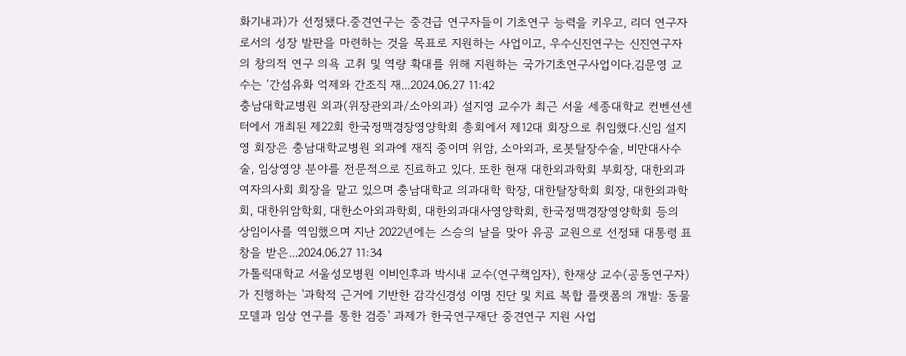화기내과)가 선정됐다.중견연구는 중견급 연구자들이 기초연구 능력을 키우고, 리더 연구자로서의 성장 발판을 마련하는 것을 목표로 지원하는 사업이고, 우수신진연구는 신진연구자의 창의적 연구 의욕 고취 및 역량 확대를 위해 지원하는 국가기초연구사업이다.김문영 교수는 ‘간섬유화 억제와 간조직 재...2024.06.27 11:42
충남대학교병원 외과(위장관외과/소아외과) 설지영 교수가 최근 서울 세종대학교 컨벤션센터에서 개최된 제22회 한국정맥경장영양학회 총회에서 제12대 회장으로 취임했다.신임 설지영 회장은 충남대학교병원 외과에 재직 중이며 위암, 소아외과, 로봇탈장수술, 비만대사수술, 임상영양 분야를 전문적으로 진료하고 있다. 또한 현재 대한외과학회 부회장, 대한외과여자의사회 회장을 맡고 있으며 충남대학교 의과대학 학장, 대한탈장학회 회장, 대한외과학회, 대한위암학회, 대한소아외과학회, 대한외과대사영양학회, 한국정맥경장영양학회 등의 상임이사를 역임했으며 지난 2022년에는 스승의 날을 맞아 유공 교원으로 선정돼 대통령 표창을 받은...2024.06.27 11:34
가톨릭대학교 서울성모병원 이비인후과 박시내 교수(연구책임자), 한재상 교수(공동연구자)가 진행하는 '과학적 근거에 기반한 감각신경성 이명 진단 및 치료 복합 플랫폼의 개발: 동물 모델과 임상 연구를 통한 검증' 과제가 한국연구재단 중견연구 지원 사업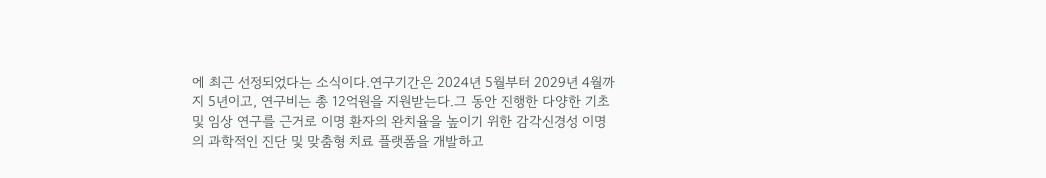에 최근 선정되었다는 소식이다.연구기간은 2024년 5월부터 2029년 4월까지 5년이고, 연구비는 총 12억원을 지원받는다.그 동안 진행한 다양한 기초 및 임상 연구를 근거로 이명 환자의 완치율을 높이기 위한 감각신경성 이명의 과학적인 진단 및 맞춤형 치료 플랫폼을 개발하고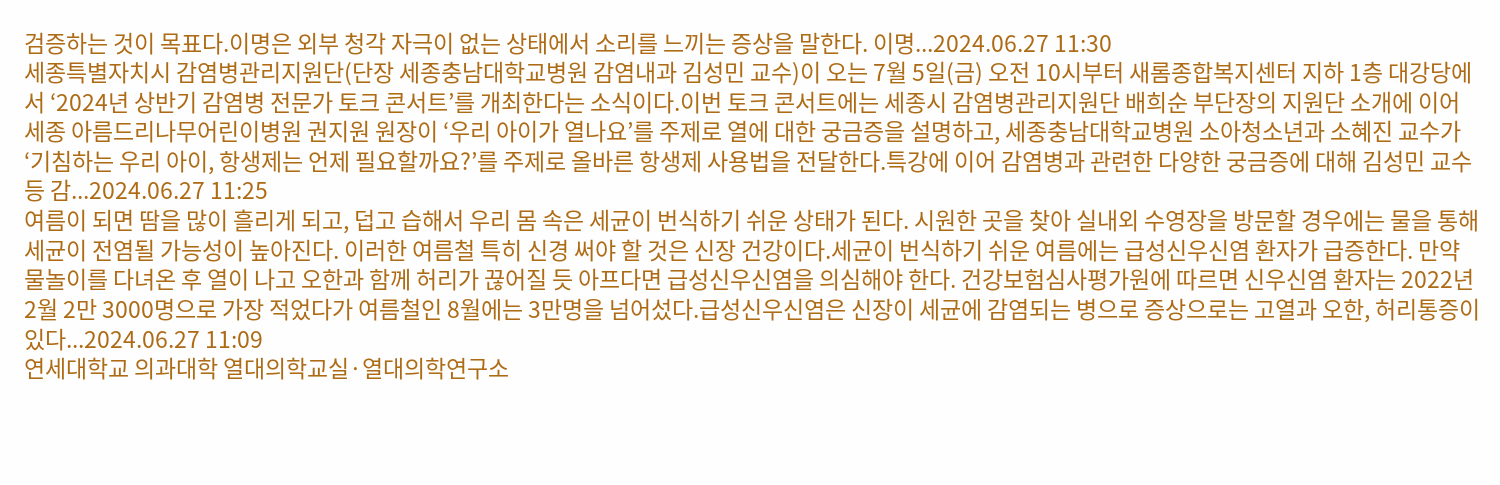검증하는 것이 목표다.이명은 외부 청각 자극이 없는 상태에서 소리를 느끼는 증상을 말한다. 이명...2024.06.27 11:30
세종특별자치시 감염병관리지원단(단장 세종충남대학교병원 감염내과 김성민 교수)이 오는 7월 5일(금) 오전 10시부터 새롬종합복지센터 지하 1층 대강당에서 ‘2024년 상반기 감염병 전문가 토크 콘서트’를 개최한다는 소식이다.이번 토크 콘서트에는 세종시 감염병관리지원단 배희순 부단장의 지원단 소개에 이어 세종 아름드리나무어린이병원 권지원 원장이 ‘우리 아이가 열나요’를 주제로 열에 대한 궁금증을 설명하고, 세종충남대학교병원 소아청소년과 소혜진 교수가 ‘기침하는 우리 아이, 항생제는 언제 필요할까요?’를 주제로 올바른 항생제 사용법을 전달한다.특강에 이어 감염병과 관련한 다양한 궁금증에 대해 김성민 교수 등 감...2024.06.27 11:25
여름이 되면 땀을 많이 흘리게 되고, 덥고 습해서 우리 몸 속은 세균이 번식하기 쉬운 상태가 된다. 시원한 곳을 찾아 실내외 수영장을 방문할 경우에는 물을 통해 세균이 전염될 가능성이 높아진다. 이러한 여름철 특히 신경 써야 할 것은 신장 건강이다.세균이 번식하기 쉬운 여름에는 급성신우신염 환자가 급증한다. 만약 물놀이를 다녀온 후 열이 나고 오한과 함께 허리가 끊어질 듯 아프다면 급성신우신염을 의심해야 한다. 건강보험심사평가원에 따르면 신우신염 환자는 2022년 2월 2만 3000명으로 가장 적었다가 여름철인 8월에는 3만명을 넘어섰다.급성신우신염은 신장이 세균에 감염되는 병으로 증상으로는 고열과 오한, 허리통증이 있다...2024.06.27 11:09
연세대학교 의과대학 열대의학교실·열대의학연구소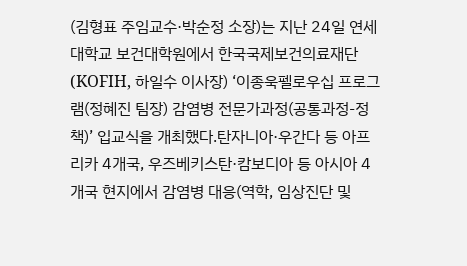(김형표 주임교수·박순정 소장)는 지난 24일 연세대학교 보건대학원에서 한국국제보건의료재단(KOFIH, 하일수 이사장) ‘이종욱펠로우십 프로그램(정혜진 팀장) 감염병 전문가과정(공통과정-정책)’ 입교식을 개최했다.탄자니아·우간다 등 아프리카 4개국, 우즈베키스탄·캄보디아 등 아시아 4개국 현지에서 감염병 대응(역학, 임상진단 및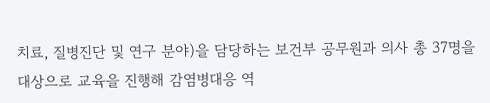치료, 질병진단 및 연구 분야)을 담당하는 보건부 공무원과 의사 총 37명을 대상으로 교육을 진행해 감염병대응 역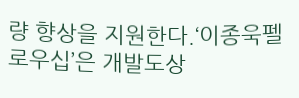량 향상을 지원한다.‘이종욱펠로우십’은 개발도상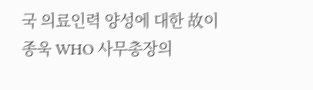국 의료인력 양성에 대한 故이종욱 WHO 사무총장의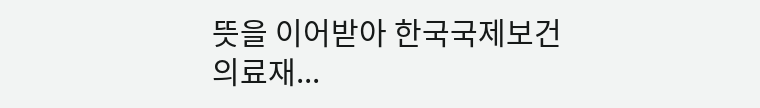뜻을 이어받아 한국국제보건의료재...